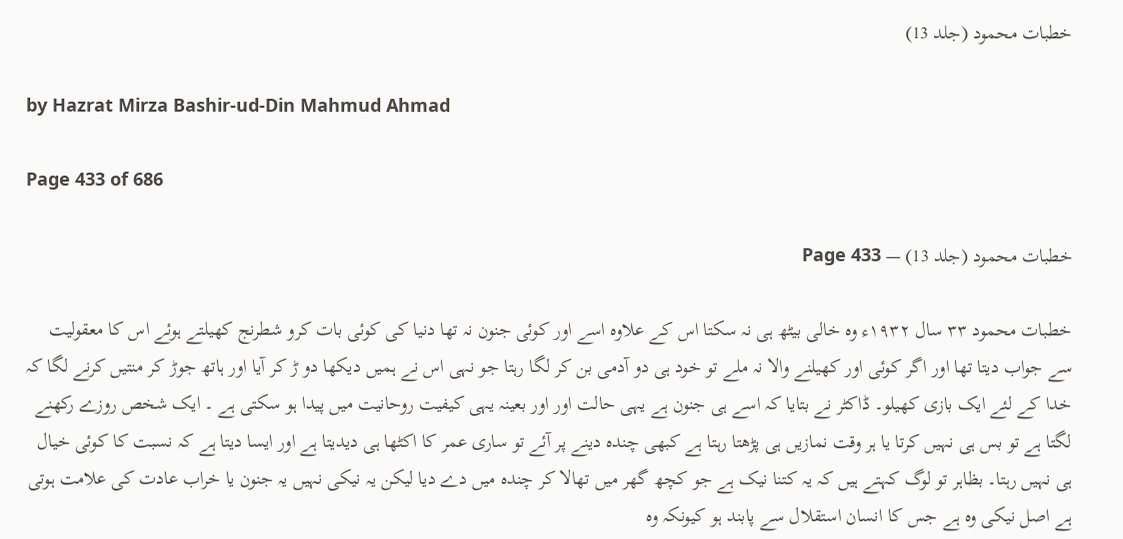خطبات محمود (جلد 13)

by Hazrat Mirza Bashir-ud-Din Mahmud Ahmad

Page 433 of 686

خطبات محمود (جلد 13) — Page 433

خطبات محمود ٣٣ سال ۱۹۳۲ء وہ خالی بیٹھ ہی نہ سکتا اس کے علاوہ اسے اور کوئی جنون نہ تھا دنیا کی کوئی بات کرو شطرنج کھیلتے ہوئے اس کا معقولیت سے جواب دیتا تھا اور اگر کوئی اور کھیلنے والا نہ ملے تو خود ہی دو آدمی بن کر لگا رہتا جو نہی اس نے ہمیں دیکھا دو ڑ کر آیا اور ہاتھ جوڑ کر منتیں کرنے لگا کہ خدا کے لئے ایک بازی کھیلو۔ ڈاکٹر نے بتایا کہ اسے ہی جنون ہے یہی حالت اور اور بعینہ یہی کیفیت روحانیت میں پیدا ہو سکتی ہے ۔ ایک شخص روزے رکھنے لگتا ہے تو بس ہی نہیں کرتا یا ہر وقت نمازیں ہی پڑھتا رہتا ہے کبھی چندہ دینے پر آئے تو ساری عمر کا اکٹھا ہی دیدیتا ہے اور ایسا دیتا ہے کہ نسبت کا کوئی خیال ہی نہیں رہتا۔ بظاہر تو لوگ کہتے ہیں کہ یہ کتنا نیک ہے جو کچھ گھر میں تھالا کر چندہ میں دے دیا لیکن یہ نیکی نہیں یہ جنون یا خراب عادت کی علامت ہوتی ہے اصل نیکی وہ ہے جس کا انسان استقلال سے پابند ہو کیونکہ وہ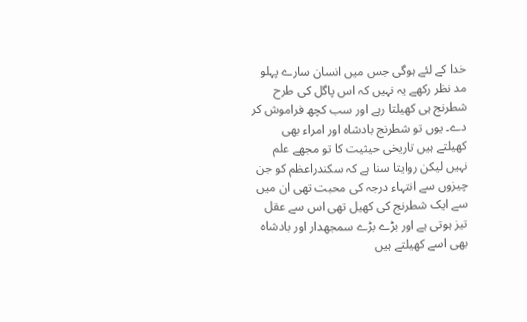خدا کے لئے ہوگی جس میں انسان سارے پہلو مد نظر رکھے یہ نہیں کہ اس پاگل کی طرح شطرنج ہی کھیلتا رہے اور سب کچھ فراموش کر دے۔ یوں تو شطرنج بادشاہ اور امراء بھی کھیلتے ہیں تاریخی حیثیت کا تو مجھے علم نہیں لیکن روایتا سنا ہے کہ سکندراعظم کو جن چیزوں سے انتہاء درجہ کی محبت تھی ان میں سے ایک شطرنج کی کھیل تھی اس سے عقل تیز ہوتی ہے اور بڑے بڑے سمجھدار اور بادشاہ بھی اسے کھیلتے ہیں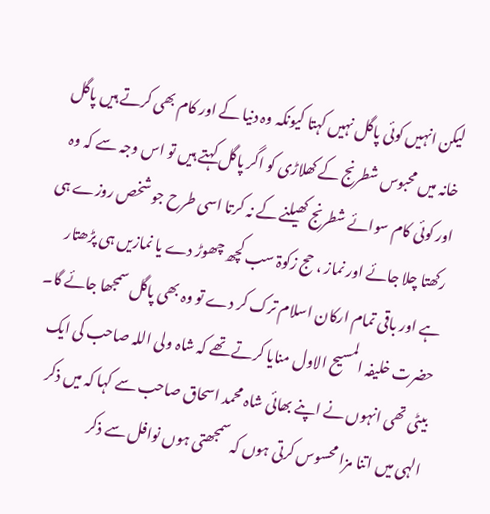لیکن انہیں کوئی پاگل نہیں کہتا کیونکہ وہ دنیا کے اور کام بھی کرتے ہیں پاگل خانہ میں محبوس شطرنج کے کھلاڑی کو اگر پاگل کہتے ہیں تو اس وجہ سے کہ وہ اور کوئی کام سوائے شطرنج کھیلنے کے نہ کرتا اسی طرح جو شخص روزے ہی رکھتا چلا جائے اور نماز ، حج زکوۃ سب کچھ چھوڑ دے یا نمازیں ہی پڑھتار ہے اور باقی تمام ارکان اسلام ترک کر دے تو وہ بھی پاگل سمجھا جائے گا۔ حضرت خلیفہ المسیح الاول منایا کرتے تھے کہ شاہ ولی اللہ صاحب کی ایک بیٹی تھی انہوں نے اپنے بھائی شاہ محمد اسحاق صاحب سے کہا کہ میں ذکر الہی میں اتنا مزا محسوس کرتی ہوں کہ سمجھتی ہوں نوافل سے ذکر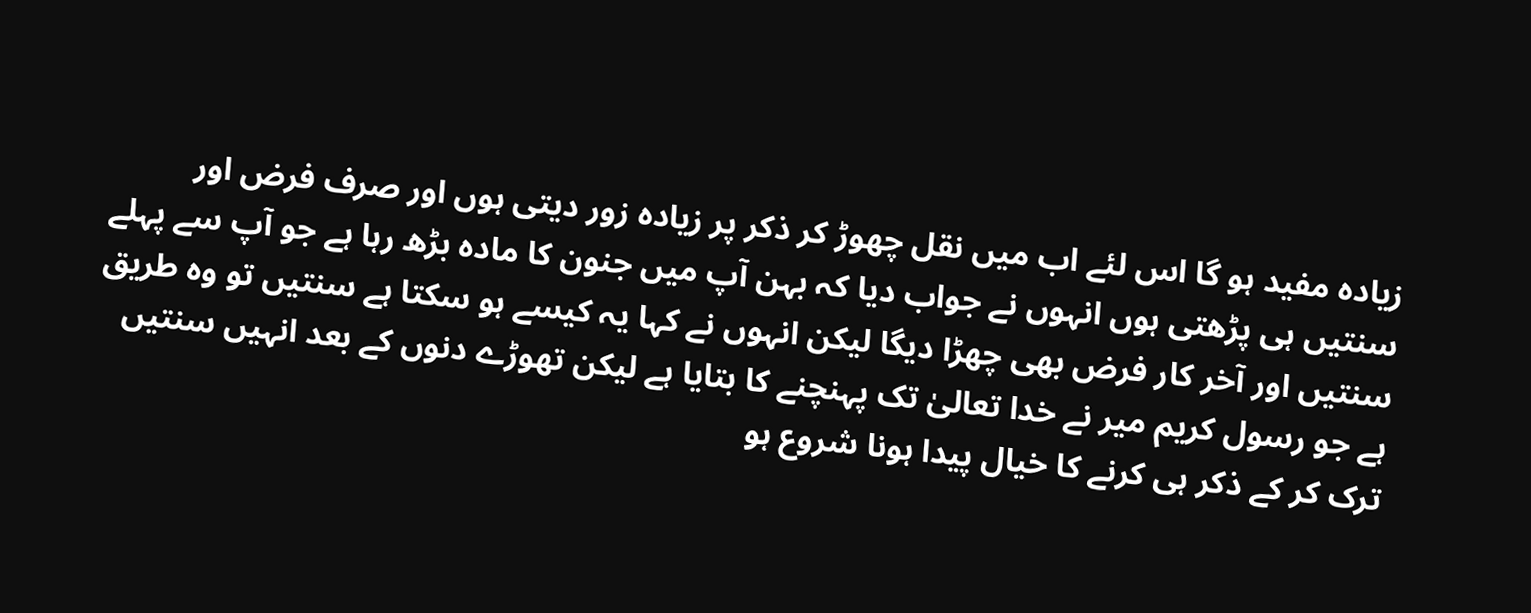زیادہ مفید ہو گا اس لئے اب میں نقل چھوڑ کر ذکر پر زیادہ زور دیتی ہوں اور صرف فرض اور سنتیں ہی پڑھتی ہوں انہوں نے جواب دیا کہ بہن آپ میں جنون کا مادہ بڑھ رہا ہے جو آپ سے پہلے سنتیں اور آخر کار فرض بھی چھڑا دیگا لیکن انہوں نے کہا یہ کیسے ہو سکتا ہے سنتیں تو وہ طریق ہے جو رسول کریم میر نے خدا تعالیٰ تک پہنچنے کا بتایا ہے لیکن تھوڑے دنوں کے بعد انہیں سنتیں ترک کر کے ذکر ہی کرنے کا خیال پیدا ہونا شروع ہو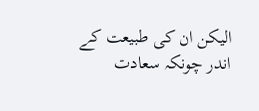الیکن ان کی طبیعت کے اندر چونکہ سعادت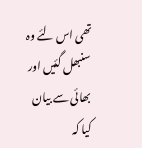تھی اس لئے وہ سنبھل گئیں اور بھائی سے بیان کیا کہ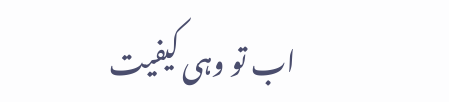اب تو وہی کیفیت